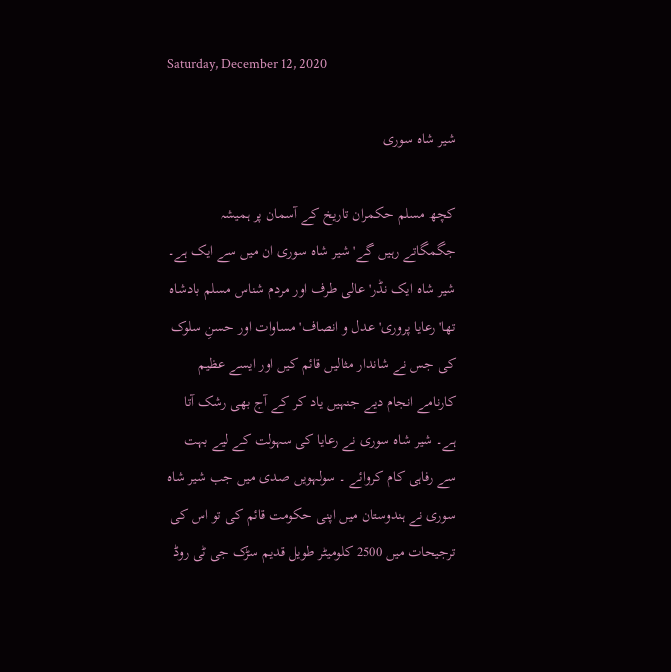Saturday, December 12, 2020

شیر شاہ سوری

کچھ مسلم حکمران تاریخ کے آسمان پر ہمیشہ جگمگاتے رہیں گے' شیر شاہ سوری ان میں سے ایک ہے۔ شیر شاہ ایک نڈر' عالی طرف اور مردم شناس مسلم بادشاہ تھا' رعایا پروری' عدل و انصاف' مساوات اور حسنِ سلوک کی جس نے شاندار مثالیں قائم کیں اور ایسے عظیم کارنامے انجام دیے جنہیں یاد کر کے آج بھی رشک آتا ہے۔ شیر شاہ سوری نے رعایا کی سہولت کے لیے بہت سے رفاہی کام کروائے ۔ سولہویں صدی میں جب شیر شاہ سوری نے ہندوستان میں اپنی حکومت قائم کی تو اس کی ترجیحات میں 2500 کلومیٹر طویل قدیم سڑک جی ٹی روڈ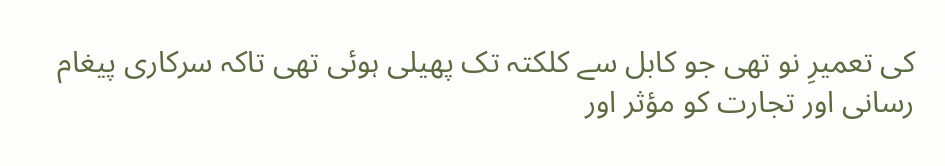کی تعمیرِ نو تھی جو کابل سے کلکتہ تک پھیلی ہوئی تھی تاکہ سرکاری پیغام رسانی اور تجارت کو مؤثر اور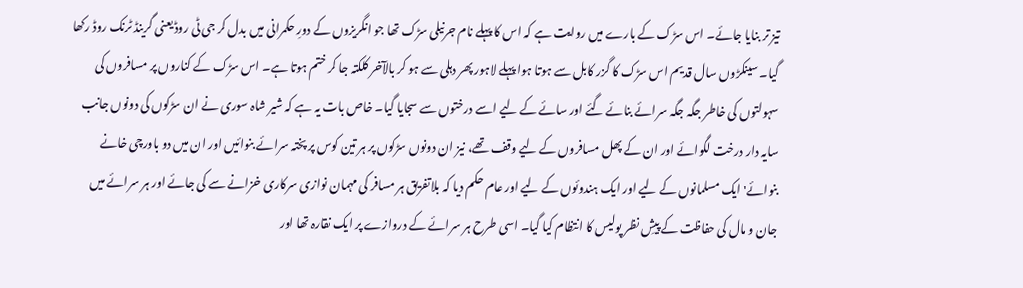تیز تر بنایا جائے۔ اس سڑک کے بارے میں روایت ہے کہ اس کا پہلے نام جرنیلی سڑک تھا جو انگریزوں کے دورِ حکمرانی میں بدل کر جی ٹی روڈ یعنی گرینڈ ٹرنک روڈ رکھا گیا۔ سینکڑوں سال قدیم اس سڑک کا گزر کابل سے ہوتا ہوا پہلے لاہور پھر دہلی سے ہو کر بالآخر کلکتہ جا کر ختم ہوتا ہے۔ اس سڑک کے کناروں پر مسافروں کی سہولتوں کی خاطر جگہ جگہ سرائے بنائے گئے اور سائے کے لیے اسے درختوں سے سجایا گیا۔ خاص بات یہ ہے کہ شیر شاہ سوری نے ان سڑکوں کی دونوں جانب سایہ دار درخت لگوائے اور ان کے پھل مسافروں کے لیے وقف تھے، نیز ان دونوں سڑکوں پر ہر تین کوس پر پختہ سرائے بنوائیں اور ان میں دو باورچی خانے بنوائے' ایک مسلمانوں کے لیے اور ایک ہندوئوں کے لیے اور عام حکم دیا کہ بلاتفریق ہر مسافر کی مہمان نوازی سرکاری خزانے سے کی جائے اور ہر سرائے میں جان و مال کی حفاظت کے پیشِ نظر پولیس کا انتظام کیا گیا۔ اسی طرح ہر سرائے کے دروازے پر ایک نقارہ تھا اور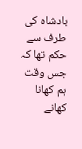بادشاہ کی طرف سے حکم تھا کہ جس وقت ہم کھانا کھانے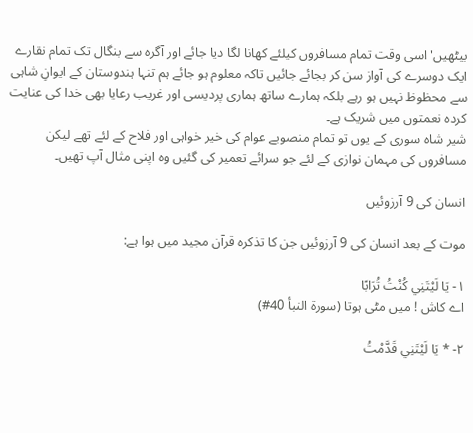بیٹھیں' اسی وقت تمام مسافروں کیلئے کھانا لگا دیا جائے اور آگرہ سے بنگال تک تمام نقارے ایک دوسرے کی آواز سن کر بجائے جائیں تاکہ معلوم ہو جائے ہم تنہا ہندوستان کے ایوانِ شاہی سے محظوظ نہیں ہو رہے بلکہ ہمارے ساتھ ہماری پردیسی اور غریب رعایا بھی خدا کی عنایت کردہ نعمتوں میں شریک ہے۔
شیر شاہ سوری کے یوں تو تمام منصوبے عوام کی خیر خواہی اور فلاح کے لئے تھے لیکن مسافروں کی مہمان نوازی کے لئے جو سرائے تعمیر کی گئیں وہ اپنی مثال آپ تھیں۔

انسان کی 9 آرزوئیں

موت کے بعد انسان کی 9 آرزوئیں جن کا تذکرہ قرآن مجید میں ہوا ہے:

۱- يَا لَيْتَنِي كُنْتُ تُرَابًا
اے کاش ! میں مٹی ہوتا (سورة النبأ 40#)

۲- * يَا لَيْتَنِي قَدَّمْتُ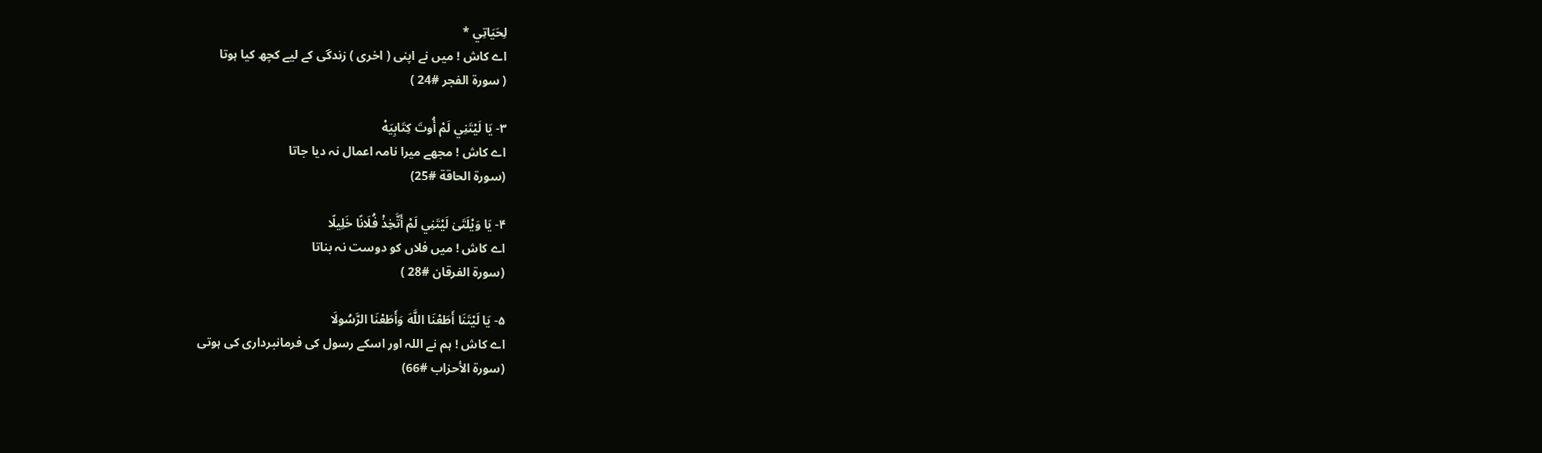لِحَيَاتِي *
اے کاش ! میں نے اپنی ( اخری ) زندگی کے لیے کچھ کیا ہوتا
( سورة الفجر #24 )

۳- يَا لَيْتَنِي لَمْ أُوتَ كِتَابِيَهْ
اے کاش ! مجھے میرا نامہ اعمال نہ دیا جاتا
(سورة الحاقة #25)

۴- يَا وَيْلَتَىٰ لَيْتَنِي لَمْ أَتَّخِذْ فُلَانًا خَلِيلًا
اے کاش ! میں فلاں کو دوست نہ بناتا
(سورة الفرقان #28 )

۵- يَا لَيْتَنَا أَطَعْنَا اللَّهَ وَأَطَعْنَا الرَّسُولَا
اے کاش ! ہم نے اللہ اور اسکے رسول کی فرمانبرداری کی ہوتی
(سورة الأحزاب #66)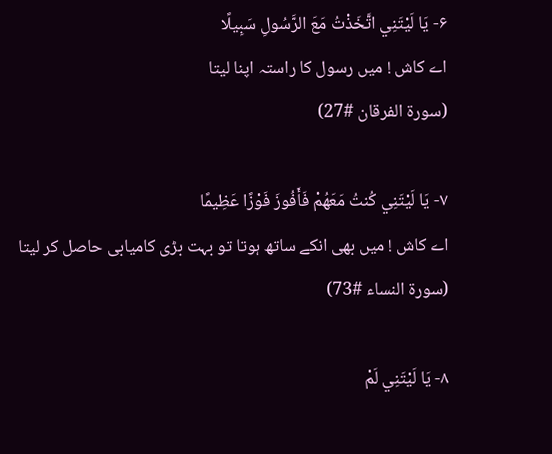۶- يَا لَيْتَنِي اتَّخَذْتُ مَعَ الرَّسُولِ سَبِيلًا
اے کاش ! میں رسول کا راستہ اپنا لیتا
(سورة الفرقان #27)

۷- يَا لَيْتَنِي كُنتُ مَعَهُمْ فَأَفُوزَ فَوْزًا عَظِيمًا
اے کاش ! میں بھی انکے ساتھ ہوتا تو بہت بڑی کامیابی حاصل کر لیتا
(سورة النساء #73)

۸- يَا لَيْتَنِي لَمْ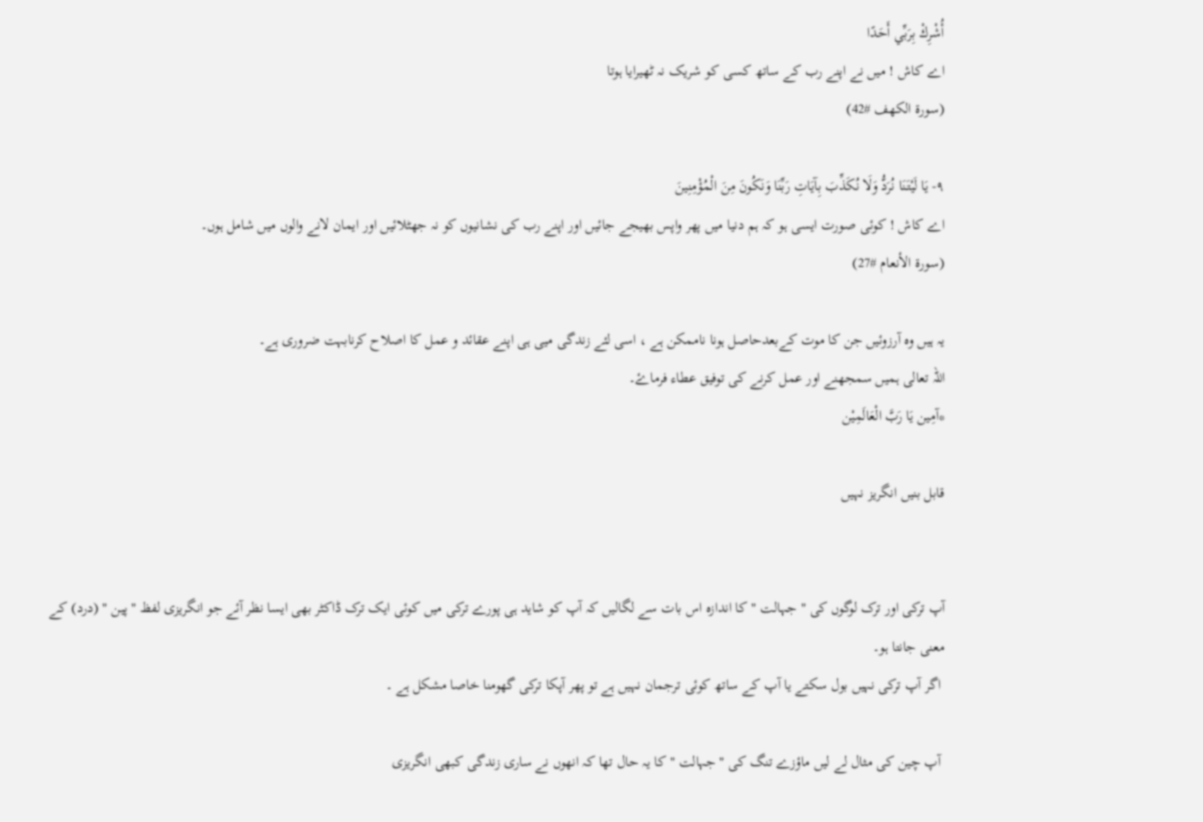أُشْرِكْ بِرَبِّي أَحَدًا
اے کاش ! میں نے اپنے رب کے ساتھ کسی کو شریک نہ ٹھیرایا ہوتا
(سورة الكهف #42)

۹- يَا لَيْتَنَا نُرَدُّ وَلَا نُكَذِّبَ بِآيَاتِ رَبِّنَا وَنَكُونَ مِنَ الْمُؤْمِنِينَ
اے کاش ! کوئی صورت ایسی ہو کہ ہم دنیا میں پھر واپس بھیجے جائیں اور اپنے رب کی نشانیوں کو نہ جھٹلائیں اور ایمان لانے والوں میں شامل ہوں۔
(سورة الأنعام #27)

یہ ہیں وہ آرزوئیں جن کا موت کےبعدحاصل ہونا ناممکن ہے ، اسی لئے زندگی میی ہی اپنے عقائد و عمل کا اصلاح کرنابہت ضروری ہے۔
اللہ تعالی ہمیں سمجھنے اور عمل کرنے کی توفیق عطاء فرماۓ۔
*آمِين يَا رَبَّ الْعَالَمِيْن

قابل بنیں انگریز نہیں


آپ ترکی اور ترک لوگوں کی " جہالت " کا اندازہ اس بات سے لگالیں کہ آپ کو شاید ہی پورے ترکی میں کوئی ایک ترک ڈاکٹر بھی ایسا نظر آئے جو انگریزی لفظ " پین " (درد) کے معنی جانتا ہو۔
 اگر آپ ترکی نہیں بول سکتے یا آپ کے ساتھ کوئی ترجمان نہیں ہے تو پھر آپکا ترکی گھومنا خاصا مشکل ہے ۔

 آپ چین کی مثال لے لیں ماؤزے تنگ کی " جہالت " کا یہ حال تھا کہ انھوں نے ساری زندگی کبھی انگریزی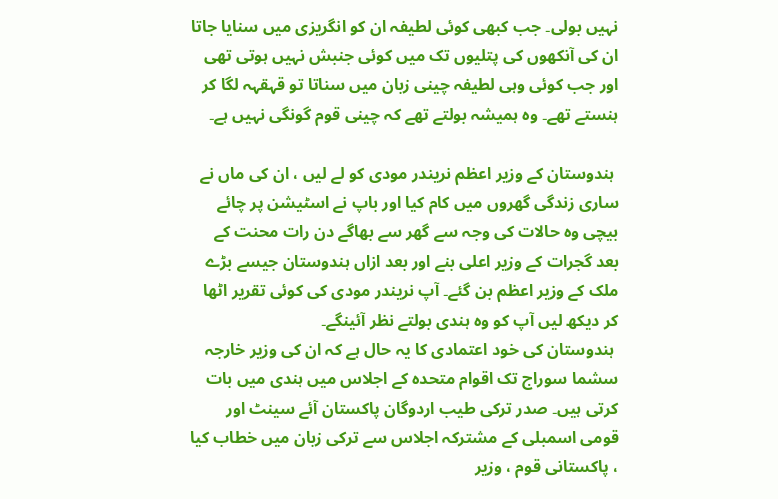نہیں بولی۔ جب کبھی کوئی لطیفہ ان کو انگریزی میں سنایا جاتا ان کی آنکھوں کی پتلیوں تک میں کوئی جنبش نہیں ہوتی تھی اور جب کوئی وہی لطیفہ چینی زبان میں سناتا تو قہقہہ لگا کر ہنستے تھے۔ وہ ہمیشہ بولتے تھے کہ چینی قوم گونگی نہیں ہے۔

 ہندوستان کے وزیر اعظم نریندر مودی کو لے لیں ، ان کی ماں نے ساری زندگی گھروں میں کام کیا اور باپ نے اسٹیشن پر چائے بیچی وہ حالات کی وجہ سے گھر سے بھاگے دن رات محنت کے بعد گجرات کے وزیر اعلی بنے اور بعد ازاں ہندوستان جیسے بڑے ملک کے وزیر اعظم بن گئے۔ آپ نریندر مودی کی کوئی تقریر اٹھا کر دیکھ لیں آپ کو وہ ہندی بولتے نظر آئینگے۔
 ہندوستان کی خود اعتمادی کا یہ حال ہے کہ ان کی وزیر خارجہ سشما سوراج تک اقوام متحدہ کے اجلاس میں ہندی میں بات کرتی ہیں۔ صدر ترکی طیب اردوگان پاکستان آئے سینٹ اور قومی اسمبلی کے مشترکہ اجلاس سے ترکی زبان میں خطاب کیا ، پاکستانی قوم ، وزیر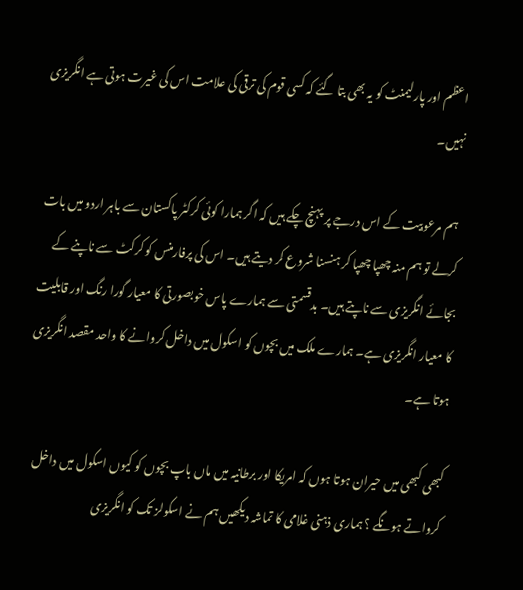اعظم اور پارلیمنٹ کو یہ بھی بتا گئے کہ کسی قوم کی ترقی کی علامت اس کی غیرت ہوتی ہے انگریزی نہیں۔

 ہم مرعوبیت کے اس درجے پر پہنچ چکے ہیں کہ اگر ہمارا کوئی کرکٹر پاکستان سے باہر اردو میں بات کرلے تو ہم منہ چھپا چھپا کر ہنسنا شروع کر دیتے ہیں۔ اس کی پرفارمنس کو کرکٹ سے ناپنے کے بجائے انگریزی سے ناپتے ہیں۔ بدقسمتی سے ہمارے پاس خوبصورتی کا معیار گورا رنگ اور قابلیت کا معیار انگریزی ہے۔ ہمارے ملک میں بچوں کو اسکول میں داخل کروانے کا واحد مقصد انگریزی ہوتا ہے۔

کبھی کبھی میں حیران ہوتا ہوں کہ امریکا اور برطانیہ میں ماں باپ بچوں کو کیوں اسکول میں داخل کرواتے ہونگے ؟ ہماری ذہنی غلامی کا تماشہ دیکھیں ہم نے اسکولز تک کو انگریزی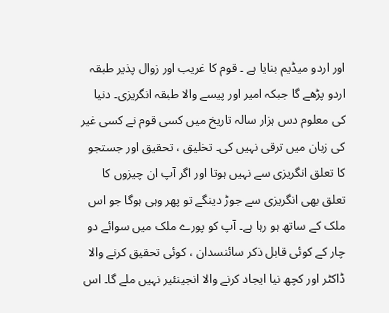اور اردو میڈیم بنایا ہے ۔ قوم کا غریب اور زوال پذیر طبقہ اردو پڑھے گا جبکہ امیر اور پیسے والا طبقہ انگریزی۔ دنیا کی معلوم دس ہزار سالہ تاریخ میں کسی قوم نے کسی غیر کی زبان میں ترقی نہیں کی۔ تخلیق ، تحقیق اور جستجو کا تعلق انگریزی سے نہیں ہوتا اور اگر آپ ان چیزوں کا تعلق بھی انگریزی سے جوڑ دینگے تو پھر وہی ہوگا جو اس ملک کے ساتھ ہو رہا ہے۔ آپ کو پورے ملک میں سوائے دو چار کے کوئی قابل ذکر سائنسدان ، کوئی تحقیق کرنے والا ڈاکٹر اور کچھ نیا ایجاد کرنے والا انجینئیر نہیں ملے گا۔ اس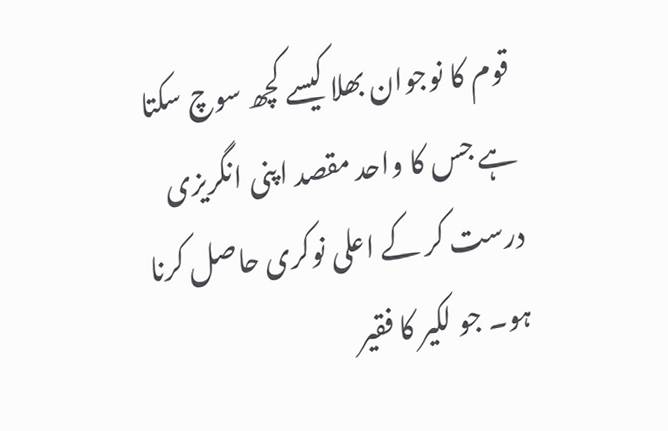قوم کا نوجوان بھلا کیسے کچھ سوچ سکتا ہے جس کا واحد مقصد اپنی انگریزی درست کر کے اعلی نوکری حاصل کرنا ہو۔ جو لکیر کا فقیر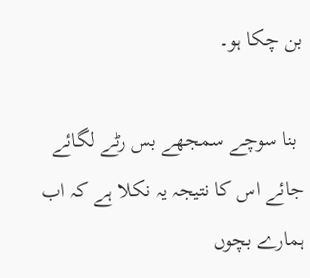بن چکا ہو۔

 بنا سوچے سمجھے بس رٹے لگائے جائے اس کا نتیجہ یہ نکلا ہے کہ اب ہمارے بچوں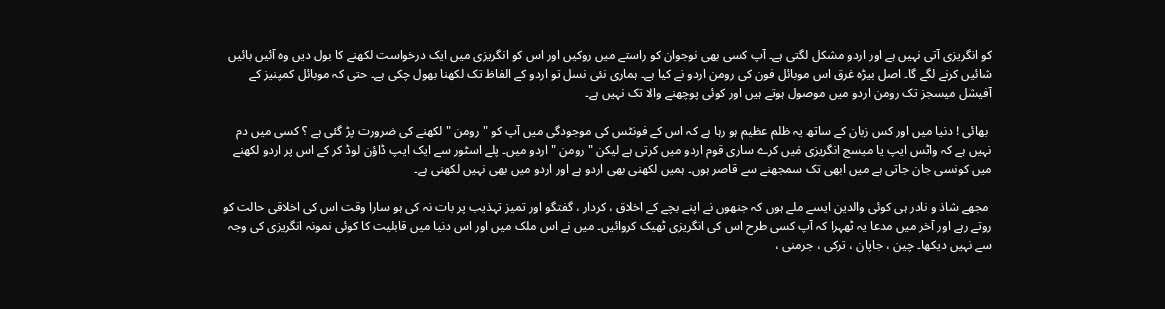کو انگریزی آتی نہیں ہے اور اردو مشکل لگتی ہے۔ آپ کسی بھی نوجوان کو راستے میں روکیں اور اس کو انگریزی میں ایک درخواست لکھنے کا بول دیں وہ آئیں بائیں شائیں کرنے لگے گا۔ اصل بیڑہ غرق اس موبائل فون کی رومن اردو نے کیا ہے۔ ہماری نئی نسل تو اردو کے الفاظ تک لکھنا بھول چکی ہے۔ حتی کہ موبائل کمپنیز کے آفیشل میسجز تک رومن اردو میں موصول ہوتے ہیں اور کوئی پوچھنے والا تک نہیں ہے۔

 بھائی ! دنیا میں اور کس زبان کے ساتھ یہ ظلم عظیم ہو رہا ہے کہ اس کے فونٹس کی موجودگی میں آپ کو " رومن " لکھنے کی ضرورت پڑ گئی ہے ؟ کسی میں دم نہیں ہے کہ واٹس ایپ یا میسج انگریزی مٰیں کرے ساری قوم اردو میں کرتی ہے لیکن " رومن " اردو میں۔ پلے اسٹور سے ایک ایپ ڈاؤن لوڈ کر کے اس پر اردو لکھنے میں کونسی جان جاتی ہے میں ابھی تک سمجھنے سے قاصر ہوں۔ ہمیں لکھنی بھی اردو ہے اور اردو میں بھی نہیں لکھنی ہے۔

 مجھے شاذ و نادر ہی کوئی والدین ایسے ملے ہوں کہ جنھوں نے اپنے بچے کے اخلاق ، کردار ، گفتگو اور تمیز تہذیب پر بات نہ کی ہو سارا وقت اس کی اخلاقی حالت کو روتے رہے اور آخر میں مدعا یہ ٹھہرا کہ آپ کسی طرح اس کی انگریزی ٹھیک کروائیں۔ میں نے اس ملک میں اور اس دنیا میں قابلیت کا کوئی نمونہ انگریزی کی وجہ سے نہیں دیکھا۔ چین ، جاپان ، ترکی ، جرمنی ،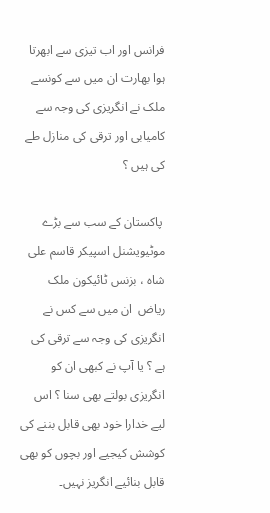فرانس اور اب تیزی سے ابھرتا ہوا بھارت ان میں سے کونسے ملک نے انگریزی کی وجہ سے کامیابی اور ترقی کی منازل طے کی ہیں ؟

 پاکستان کے سب سے بڑے موٹیویشنل اسپیکر قاسم علی شاہ ، بزنس ٹائیکون ملک ریاض  ان میں سے کس نے انگریزی کی وجہ سے ترقی کی ہے ؟ یا آپ نے کبھی ان کو انگریزی بولتے بھی سنا ؟ اس لیے خدارا خود بھی قابل بننے کی کوشش کیجیے اور بچوں کو بھی قابل بنائیے انگریز نہیں۔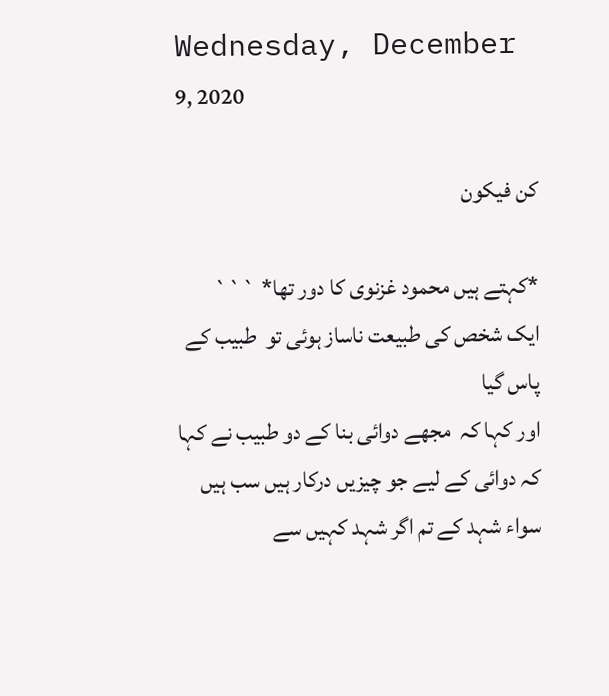Wednesday, December 9, 2020

کن فیکون

*کہتے ہیں محمود غزنوی کا دور تھا* ```
ايک شخص کی طبیعت ناساز ہوئی تو  طبیب کے پاس گیا
اور کہا کہ  مجھے دوائی بنا کے دو طبیب نے کہا کہ دوائی کے لیے جو چیزیں درکار ہیں سب ہیں سواء شہد کے تم اگر شہد کہیں سے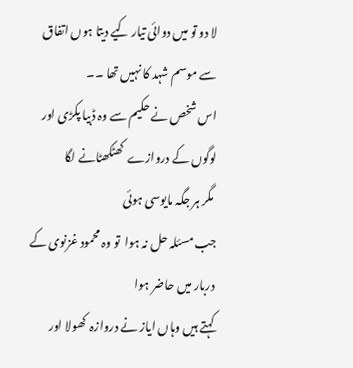لا دو تو میں دوائی تیار کیے دیتا ہوں اتفاق سے موسم شہد کا نہیں تھا ۔۔
اس شخص نے حکیم سے وہ ڈبیا پکڑی اور لوگوں کے دروازے  کھٹکھٹانے لگا
 مگر ہر جگہ مایوسی ہوئی
جب مسئلہ حل نہ ہوا  تو وہ محمود غزنوی کے دربار میں حاضر ہوا
کہتے ہیں وہاں ایاز نے دروازہ  کھولا اور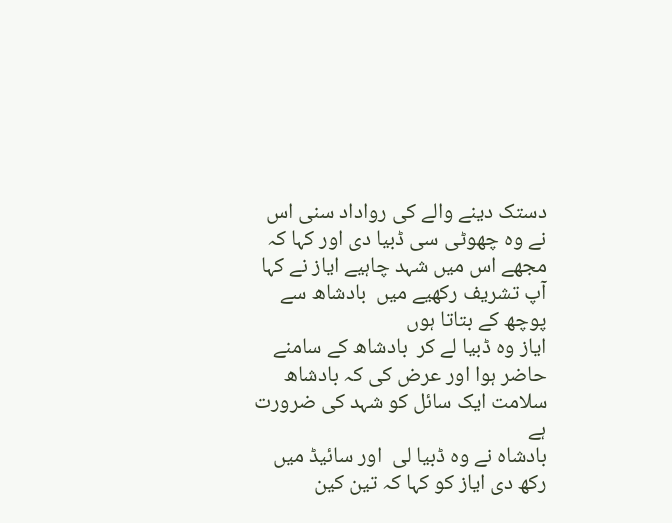دستک دینے والے کی رواداد سنی اس نے وہ چھوٹی سی ڈبیا دی اور کہا کہ مجھے اس میں شہد چاہیے ایاز نے کہا آپ تشریف رکھیے میں  بادشاھ سے پوچھ کے بتاتا ہوں
ایاز وہ ڈبیا لے کر  بادشاھ کے سامنے حاضر ہوا اور عرض کی کہ بادشاھ سلامت ایک سائل کو شہد کی ضرورت ہے
بادشاہ نے وہ ڈبیا لی  اور سائیڈ میں رکھ دی ایاز کو کہا کہ تین کین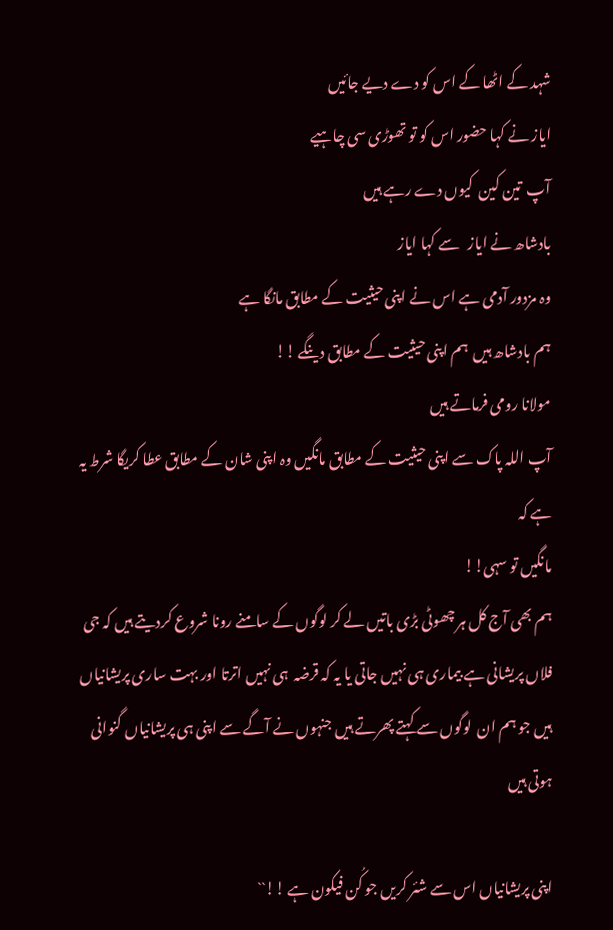شہد کے اٹھا کے اس کو دے دیے جائیں
ایاز نے کہا حضور اس کو تو تھوڑی سی چاہیے
آپ  تین کین  کیوں دے رہے ہیں
بادشاھ نے ایاز   سے کہا ایاز
وہ مزدور آدمی ہے اس نے اپنی حیثیت کے مطابق مانگا ہے
ہم بادشاھ ہیں  ہم اپنی حیثیت کے مطابق دینگے !!
مولانا رومی فرماتے ہیں
آپ اللہ پاک سے اپنی حیثیت کے مطابق مانگیں وہ اپنی شان کے مطابق عطا کریگا شرط یہ ہے کہ
مانگیں تو سہی!!
ہم بھی آج کل ہر چھوٹی بڑی باتیں لے کر لوگوں کے سامنے رونا شروع کردیتے ہیں کہ جی فلاں پریشانی ہے بیماری ہی نہیں جاتی یا یہ کہ قرضہ  ہی نہیں اترتا اور بہت ساری پریشانیاں ہیں جو ہم ان  لوگوں سے کہتے پھرتے ہیں جنہوں نے آگے سے اپنی ہی پریشانیاں گنوانی ہوتی ہیں

اپنی پریشانیاں اس سے شئر کریں جو کُن فیکون ہے !!``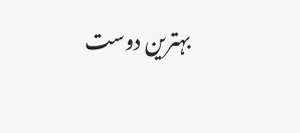بہترین دوست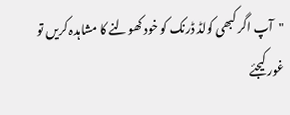"آپ اگر کبھی کولڈ ڈرنک کو خود کھولنے کا مشاہدہ کریں تو غور کیجئے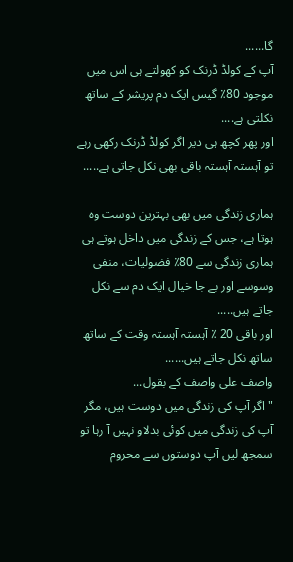گا......
آپ کے کولڈ ڈرنک کو کھولتے ہی اس میں موجود 80٪ گیس ایک دم پریشر کے ساتھ نکلتی ہے....
اور پھر کچھ ہی دیر اگر کولڈ ڈرنک رکھی رہے تو آہستہ آہستہ باقی بھی نکل جاتی ہے.....

ہماری زندگی میں بھی بہترین دوست وہ ہوتا ہے، جس کے زندگی میں داخل ہوتے ہی ہماری زندگی سے 80٪ فضولیات، منفی وسوسے اور بے جا خیال ایک دم سے نکل جاتے ہیں.....
اور باقی 20 ٪ آہستہ آہستہ وقت کے ساتھ ساتھ نکل جاتے ہیں......
واصف علی واصف کے بقول...
" اگر آپ کی زندگی میں دوست ہیں، مگر آپ کی زندگی میں کوئی بدلاو نہیں آ رہا تو سمجھ لیں آپ دوستوں سے محروم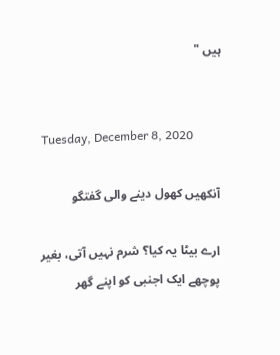ہیں "


Tuesday, December 8, 2020

آنکھیں کھول دینے والی گفتگو

ارے بیٹا یہ کیا؟ شرم نہیں آتی، بغیر پوچھے ایک اجنبی کو اپنے گھر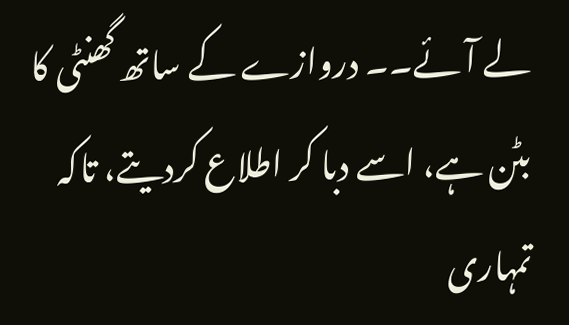لے آئے۔۔ دروازے کے ساتھ گھنٹی کا بٹن ہے، اسے دبا کر اطلاع کردیتے، تاکہ تمہاری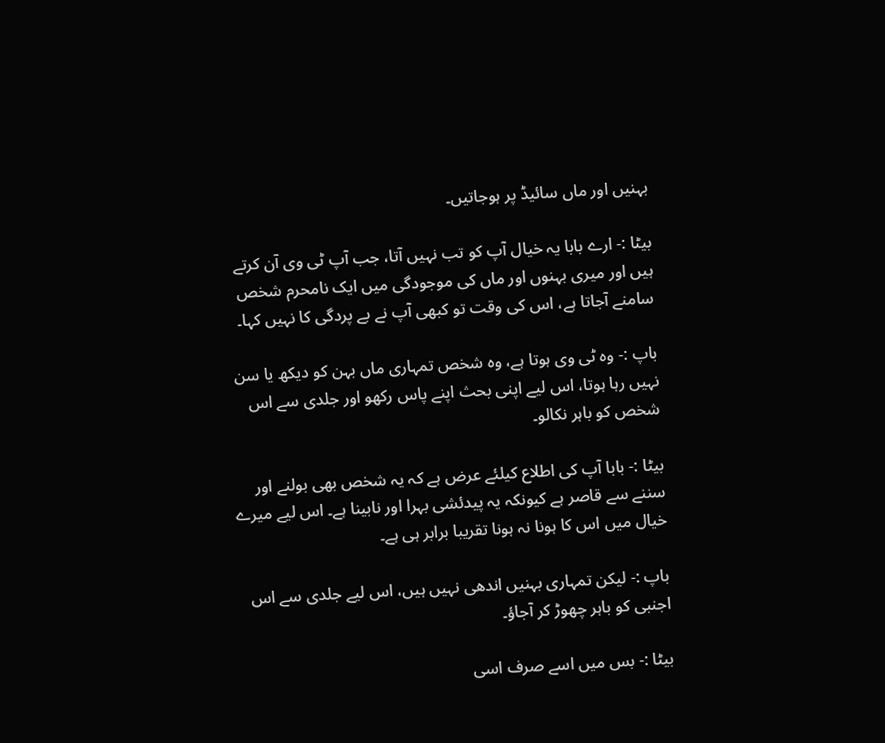بہنیں اور ماں سائیڈ پر ہوجاتیں۔

بیٹا :- ارے بابا یہ خیال آپ کو تب نہیں آتا، جب آپ ٹی وی آن کرتے ہیں اور میری بہنوں اور ماں کی موجودگی میں ایک نامحرم شخص سامنے آجاتا ہے، اس کی وقت تو کبھی آپ نے بے پردگی کا نہیں کہا۔

باپ :- وہ ٹی وی ہوتا ہے، وہ شخص تمہاری ماں بہن کو دیکھ یا سن نہیں رہا ہوتا، اس لیے اپنی بحث اپنے پاس رکھو اور جلدی سے اس شخص کو باہر نکالو۔

بیٹا :- بابا آپ کی اطلاع کیلئے عرض ہے کہ یہ شخص بھی بولنے اور سننے سے قاصر ہے کیونکہ یہ پیدئشی بہرا اور نابینا ہے۔ اس لیے میرے خیال میں اس کا ہونا نہ ہونا تقریبا برابر ہی ہے۔

باپ :- لیکن تمہاری بہنیں اندھی نہیں ہیں، اس لیے جلدی سے اس اجنبی کو باہر چھوڑ کر آجاؤ۔

بیٹا :- بس میں اسے صرف اسی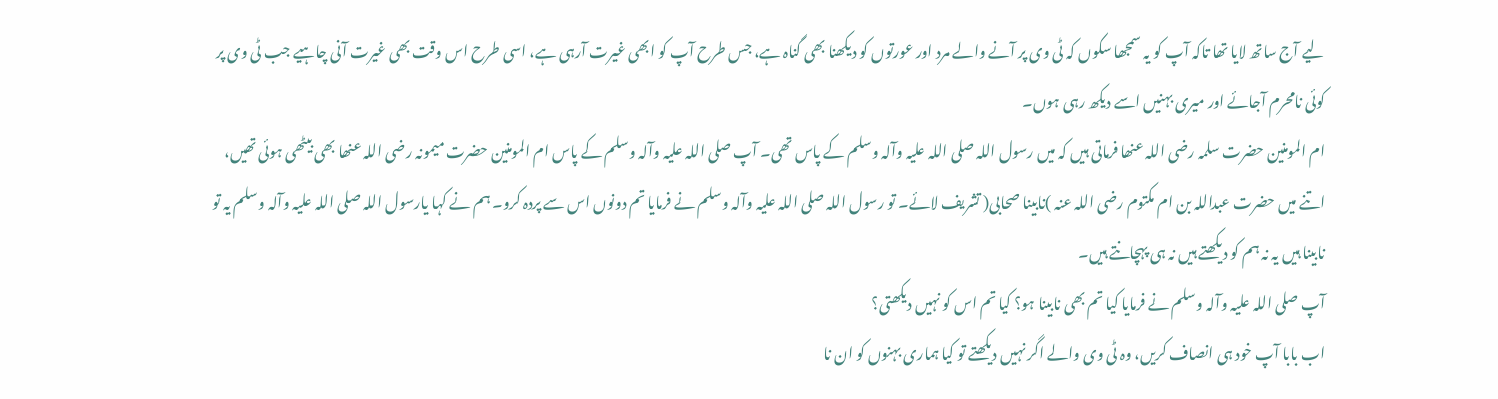لیے آج ساتھ لایا تھا تاکہ آپ کو یہ سمجھا سکوں کہ ٹی وی پر آنے والے مرد اور عورتوں کو دیکھنا بھی گناہ ہے، جس طرح آپ کو ابھی غیرت آرہی ہے، اسی طرح اس وقت بھی غیرت آنی چاہیے جب ٹی وی پر کوئی نامحرم آجائے اور میری بہنیں اسے دیکھ رہی ہوں۔
ام المومنین حضرت سلمہ رضی اللہ عنھا فرماتی ہیں کہ میں رسول اللہ صلی اللہ علیہ وآلہ وسلم کے پاس تھی۔ آپ صلی اللہ علیہ وآلہ وسلم کے پاس ام المومنین حضرت میمونہ رضی اللہ عنھا بھی بیٹھی ہوئی تھیں، اتنے میں حضرت عبداللہ بن ام مکتوم رضی اللہ عنہ )نابینا صحابی( تشریف لائے۔ تو رسول اللہ صلی اللہ علیہ وآلہ وسلم نے فرمایا تم دونوں اس سے پردہ کرو۔ ہم نے کہا یارسول اللہ صلی اللہ علیہ وآلہ وسلم یہ تو نابینا ہیں یہ نہ ہم کو دیکھتے ہیں نہ ہی پہچانتے ہیں۔
آپ صلی اللہ علیہ وآلہ وسلم نے فرمایا کیا تم بھی نابینا ہو؟ کیا تم اس کو نہیں دیکھتی؟
اب بابا آپ خود ہی انصاف کریں، وہ ٹی وی والے اگر نہیں دیکھتے تو کیا ہماری بہنوں کو ان نا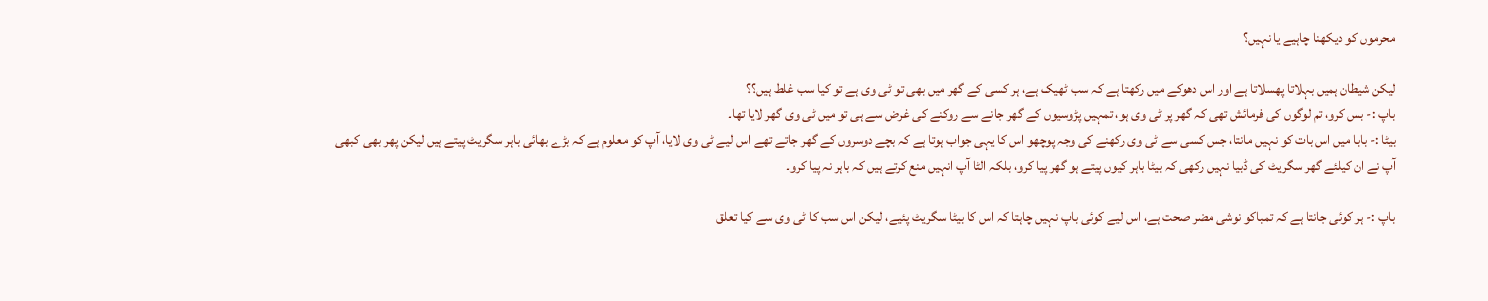محرموں کو دیکھنا چاہیے یا نہیں؟

لیکن شیطان ہمیں بہلاتا پھسلاتا ہے اور اس دھوکے میں رکھتا ہے کہ سب ٹھیک ہے، ہر کسی کے گھر میں بھی تو ٹی وی ہے تو کیا سب غلط ہیں؟؟
باپ :- بس کرو، تم لوگوں کی فرمائش تھی کہ گھر پر ٹی وی ہو، تمہیں پڑوسیوں کے گھر جانے سے روکنے کی غرض سے ہی تو میں ٹی وی گھر لایا تھا۔
بیٹا :- بابا میں اس بات کو نہیں مانتا، جس کسی سے ٹی وی رکھنے کی وجہ پوچھو اس کا یہی جواب ہوتا ہے کہ بچے دوسروں کے گھر جاتے تھے اس لیے ٹی وی لایا، آپ کو معلوم ہے کہ بڑے بھائی باہر سگریٹ پیتے ہیں لیکن پھر بھی کبھی آپ نے ان کیلئے گھر سگریٹ کی ڈبیا نہیں رکھی کہ بیٹا باہر کیوں پیتے ہو گھر پیا کرو، بلکہ الٹا آپ انہیں منع کرتے ہیں کہ باہر نہ پیا کرو۔

باپ :- ہر کوئی جانتا ہے کہ تمباکو نوشی مضر صحت ہے، اس لیے کوئی باپ نہیں چاہتا کہ اس کا بیٹا سگریٹ پئیے، لیکن اس سب کا ٹی وی سے کیا تعلق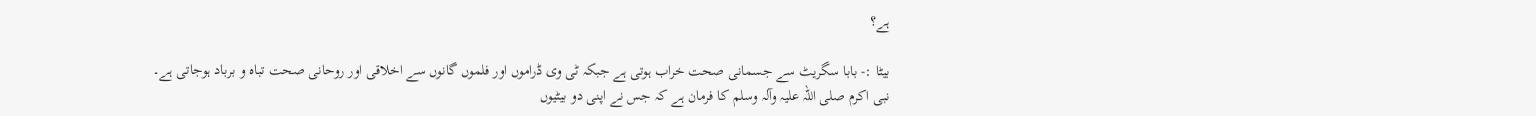ہے؟

بیٹا :- بابا سگریٹ سے جسمانی صحت خراب ہوتی ہے جبکہ ٹی وی ڈراموں اور فلموں گانوں سے اخلاقی اور روحانی صحت تباہ و برباد ہوجاتی ہے۔
نبی اکرم صلی اللہ علیہ وآلہ وسلم کا فرمان ہے کہ جس نے اپنی دو بیٹیوں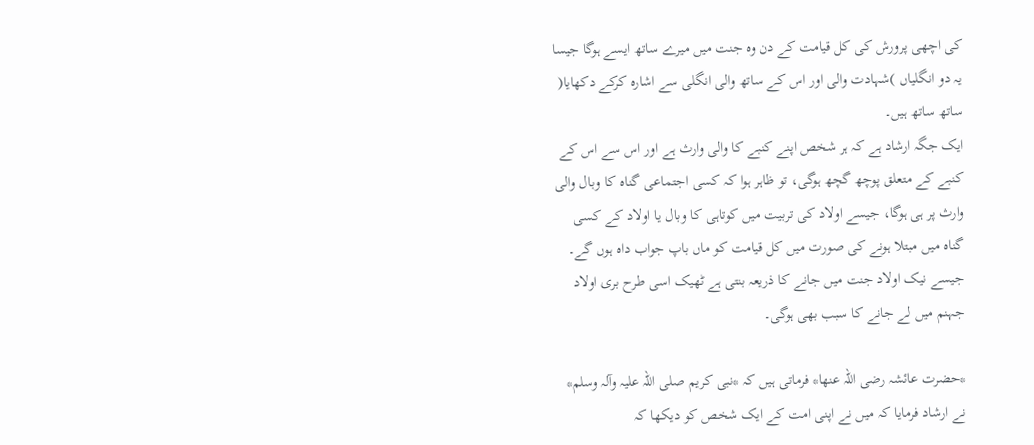کی اچھی پرورش کی کل قیامت کے دن وہ جنت میں میرے ساتھ ایسے ہوگا جیسا یہ دو انگلیاں )شہادت والی اور اس کے ساتھ والی انگلی سے اشارہ کرکے دکھایا( ساتھ ساتھ ہیں۔
ایک جگہ ارشاد ہے کہ ہر شخص اپنے کنبے کا والی وارث ہے اور اس سے اس کے کنبے کے متعلق پوچھ گچھ ہوگی، تو ظاہر ہوا کہ کسی اجتماعی گناہ کا وبال والی وارث پر ہی ہوگا، جیسے اولاد کی تربیت میں کوتاہی کا وبال یا اولاد کے کسی گناہ میں مبتلا ہونے کی صورت میں کل قیامت کو ماں باپ جواب داہ ہوں گے۔
جیسے نیک اولاد جنت میں جانے کا ذریعہ بنتی ہے ٹھیک اسی طرح بری اولاد جہنم میں لے جانے کا سبب بھی ہوگی۔

*حضرت عائشہ رضی اللہ عنھا* فرماتی ہیں کہ *نبی کریم صلی اللہ علیہ وآلہ وسلم* نے ارشاد فرمایا کہ میں نے اپنی امت کے ایک شخص کو دیکھا کہ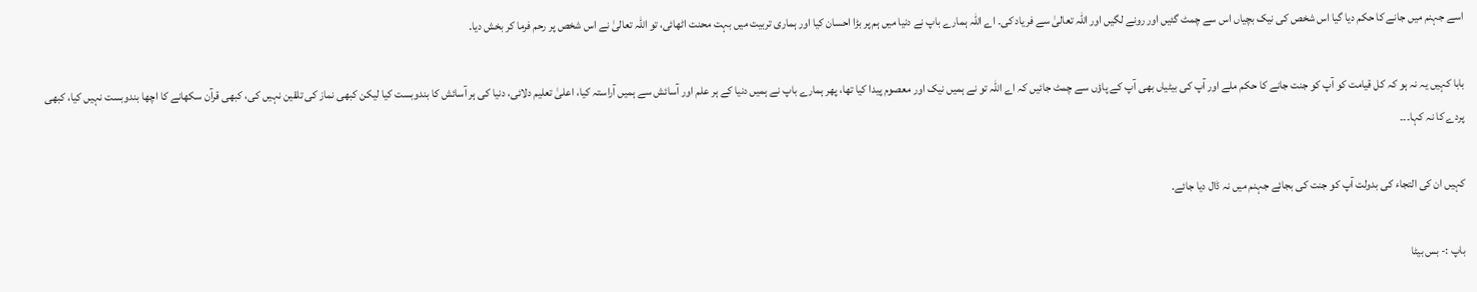اسے جہنم میں جانے کا حکم دیا گیا اس شخص کی نیک بچیاں اس سے چمٹ گئیں اور رونے لگیں اور اللہ تعالیٰ سے فریاد کی۔ اے اللہ ہمارے باپ نے دنیا میں ہم پر بڑا احسان کیا اور ہماری تربیت میں بہت محنت اٹھائی، تو اللہ تعالیٰ نے اس شخص پر رحم فرما کر بخش دیا۔

بابا کہیں یہ نہ ہو کہ کل قیامت کو آپ کو جنت جانے کا حکم ملے اور آپ کی بیٹیاں بھی آپ کے پاؤں سے چمٹ جائیں کہ اے اللہ تو نے ہمیں نیک اور معصوم پیدا کیا تھا، پھر ہمارے باپ نے ہمیں دنیا کے ہر علم اور آسائش سے ہمیں آراستہ کیا، اعلیٰ تعلیم دلائی، دنیا کی ہر آسائش کا بندوبست کیا لیکن کبھی نماز کی تلقین نہیں کی، کبھی قرآن سکھانے کا اچھا بندوبست نہیں کیا، کبھی پردے کا نہ کہا۔۔۔

کہیں ان کی التجاء کی بدولت آپ کو جنت کی بجائے جہنم میں نہ ڈال دیا جائے۔

باپ :- بس بیٹا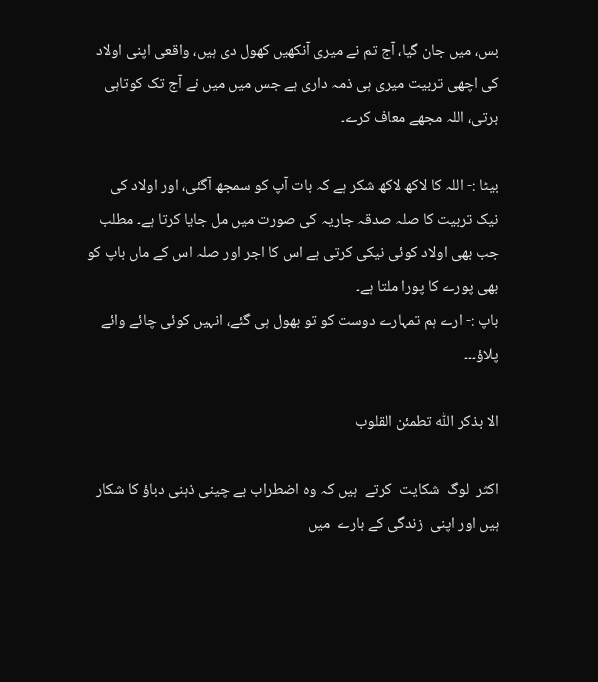بس، میں جان گیا، آج تم نے میری آنکھیں کھول دی ہیں، واقعی اپنی اولاد کی اچھی تربیت میری ہی ذمہ داری ہے جس میں میں نے آج تک کوتاہی برتی، اللہ مجھے معاف کرے۔

بیٹا :- اللہ کا لاکھ لاکھ شکر ہے کہ بات آپ کو سمجھ آگئی، اور اولاد کی نیک تربیت کا صلہ صدقہ جاریہ کی صورت میں مل جایا کرتا ہے۔ مطلب جب بھی اولاد کوئی نیکی کرتی ہے اس کا اجر اور صلہ اس کے ماں باپ کو بھی پورے کا پورا ملتا ہے۔
باپ :- ارے ہم تمہارے دوست کو تو بھول ہی گئے، انہیں کوئی چائے وائے پلاؤ۔۔۔

الا بذکر اللّٰه تطمئن القلوب

اکثر  لوگ  شکایت  کرتے  ہیں کہ وہ اضطراب بے چینی ذہنی دباؤ کا شکار ہیں اور اپنی  زندگی کے بارے  میں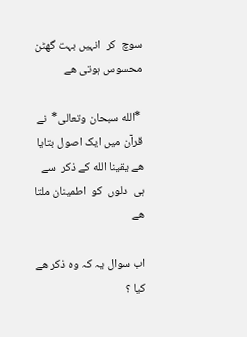سوچ  کر  انہیں بہت گھٹن محسوس ہوتی ھے

 *الله سبحان وتعالی*  نے قرآن میں ایک اصول بتایا ھے یقینا الله کے ذکر  سے  ہی  دلوں  کو  اطمینان ملتا ھے

اب سوال یہ کہ وہ ذکر ھے کیا ؟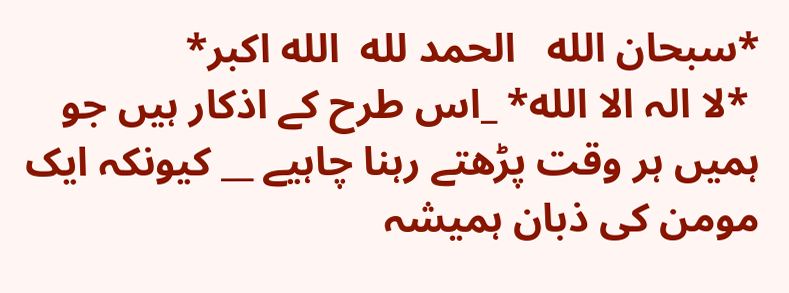*سبحان الله   الحمد لله  الله اکبر*
 *لا الہ الا الله* _اس طرح کے اذکار ہیں جو ہمیں ہر وقت پڑھتے رہنا چاہیے __ کیونکہ ایک  مومن کی ذبان ہمیشہ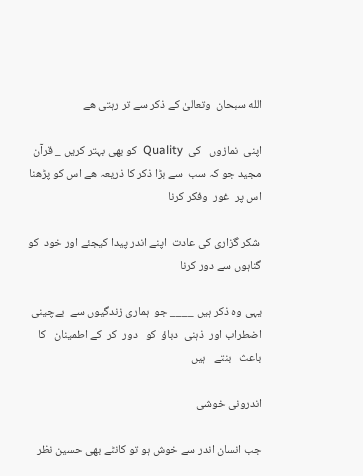الله سبحان  وتعالیٰ کے ذکر سے تر رہتی ھے

اپنی  نمازوں   کی  Quality  کو بھی بہتر کریں _ قرآن مجید جو کہ سب  سے بڑا ذکر کا ذریعہ ھے اس کو پڑھنا  اس پر  غور  وفکر کرنا

 شکر گزاری کی عادت  اپنے اندر پیدا کیجئے اور خود  کو  گناہوں سے دور کرنا

یہی وہ ذکر ہیں ____ جو  ہماری زندگیوں سے  بےچینی  اضطراب اور  ذہنی  دباؤ  کو   دور  کر  کے اطمینان   کا    باعث   بنتے   ہیں

اندرونی خوشی

جب انسان اندر سے خوش ہو تو کانٹے بھی حسین نظر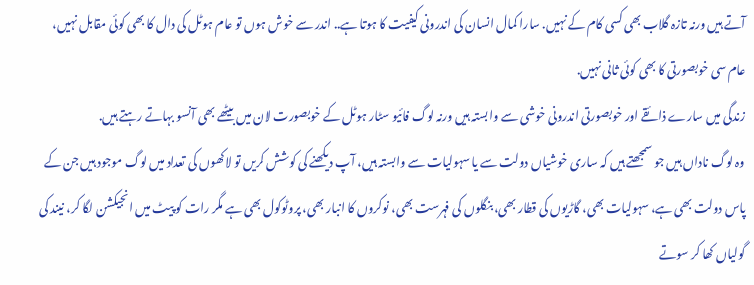آتے ہیں ورنہ تازہ گلاب بھی کسی کام کے نہیں. سارا کمال انسان کی اندرونی کیفیت کا ہوتا ہے.. اندر سے خوش ہوں تو عام ہوٹل کی دال کا بھی کوئی مقابل نہیں، عام سی خوبصورتی کا بھی کوئی ثانی نہیں.
زندگی میں سارے ذائقے اور خوبصورتی اندرونی خوشی سے وابستہ ہیں ورنہ لوگ فائیو سٹار ہوٹل کے خوبصورت لان میں بیٹھے بھی آنسو بہاتے رہتے ہیں.
وہ لوگ ناداں ہیں جو سمجھتے ہیں کہ ساری خوشیاں دولت سے یا سہولیات سے وابستہ ہیں، آپ دیکھنے کی کوشش کریں تو لاکھوں کی تعداد میں لوگ موجود ہیں جن کے پاس دولت بھی ہے، سہولیات بھی، گاڑیوں کی قطار بھی، بنگلوں کی فہرست بھی، نوکروں کا انبار بھی، پروٹوکول بھی ہے مگر رات کو پیٹ میں انجیکشن لگا کر، نیند کی گولیاں کھا کر سوتے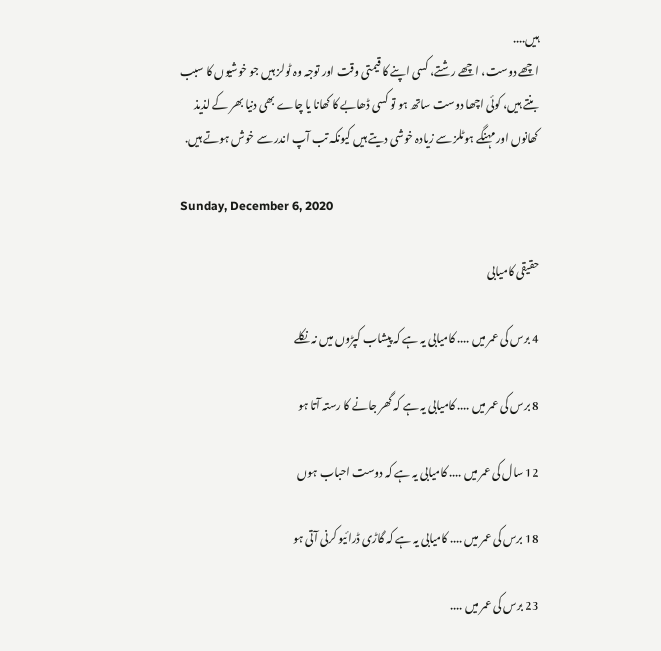ہیں....
اچھے دوست، اچھے رشتے، کسی اپنے کا قیمتی وقت اور توجہ وہ ٹولز ہیں جو خوشیوں کا سبب بنتے ہیں، کوئی اچھا دوست ساتھ ہو تو کسی ڈھابے کا کھانا یا چاے بھی دنیا بھر کے لذیذ کھانوں اور مہنگے ہوٹلز سے زیادہ خوشی دیتے ہیں کیونکہ تب آپ اندر سے خوش ہوتے ہیں.

Sunday, December 6, 2020

حقیقی کامیابی

4 برس کی عمر میں .... کامیابی یہ ہے کہ پیشاب کپڑوں میں نہ نکلے

8 برس کی عمر میں .... کامیابی یہ ہے کہ گھر جانے کا رستہ آتا ہو

12 سال کی عمر میں .... کامیابی یہ ہے کہ دوست احباب ہوں

18 برس کی عمر میں .... کامیابی یہ ہے کہ گاڑی ڈرائیو کرنی آتی ہو

23 برس کی عمر میں ....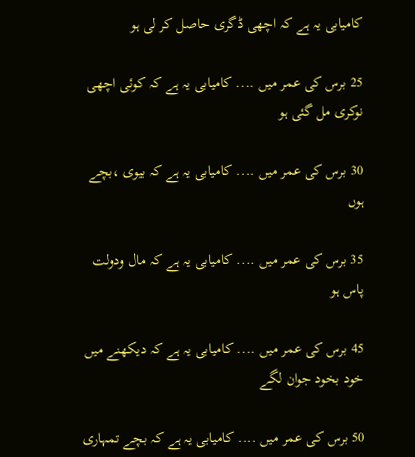کامیابی یہ ہے کہ اچھی ڈگری حاصل کر لی ہو

25 برس کی عمر میں .... کامیابی یہ ہے کہ کوئی اچھی نوکری مل گئی ہو

30 برس کی عمر میں .... کامیابی یہ ہے کہ بیوی ،بچے ہوں

35 برس کی عمر میں .... کامیابی یہ ہے کہ مال ودولت پاس ہو

45 برس کی عمر میں .... کامیابی یہ ہے کہ دیکھنے میں خود بخود جوان لگے

50 برس کی عمر میں .... کامیابی یہ ہے کہ بچے تمہاری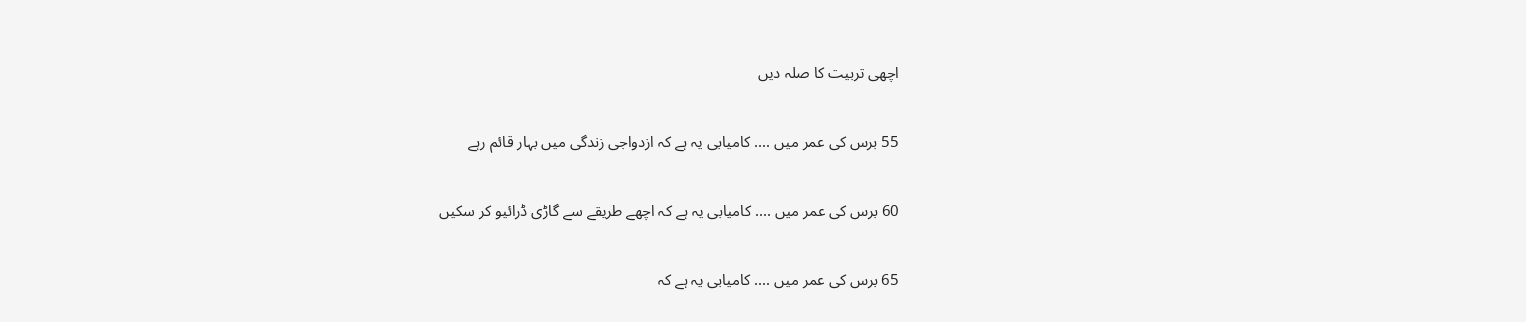اچھی تربیت کا صلہ دیں

55 برس کی عمر میں .... کامیابی یہ ہے کہ ازدواجی زندگی میں بہار قائم رہے

60 برس کی عمر میں .... کامیابی یہ ہے کہ اچھے طریقے سے گاڑی ڈرائیو کر سکيں

65 برس کی عمر میں .... کامیابی یہ ہے کہ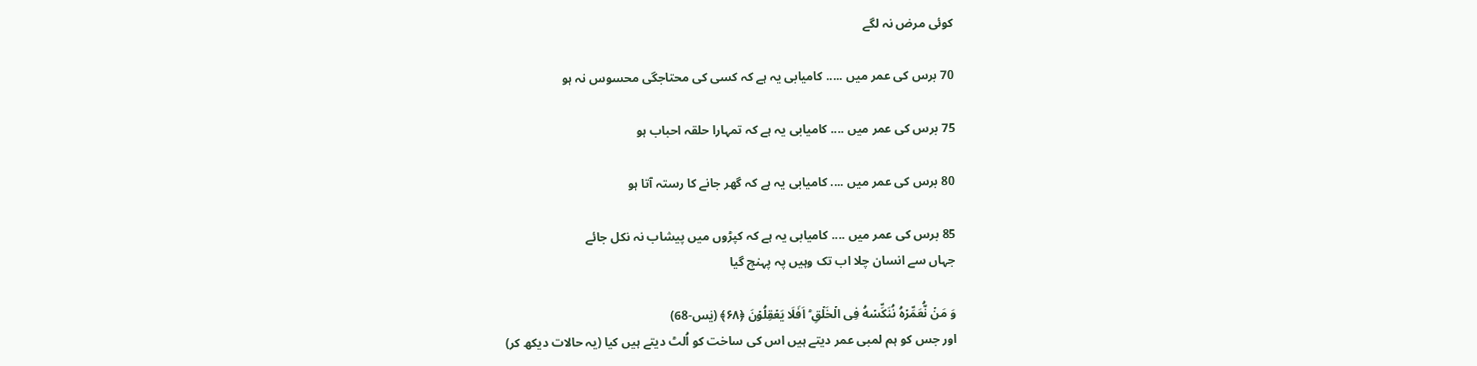کوئی مرض نہ لگے

70 برس کی عمر میں ..... کامیابی یہ ہے کہ کسی کی محتاجگی محسوس نہ ہو

75 برس کی عمر میں .... کامیابی یہ ہے کہ تمہارا حلقہ احباب ہو

80 برس کی عمر میں .... کامیابی یہ ہے کہ گھر جانے کا رستہ آتا ہو

85 برس کی عمر میں .... کامیابی یہ ہے کہ کپڑوں میں پیشاب نہ نکل جائے
جہاں سے انسان چلا اب تک وہیں پہ پہنچ گیا

وَ مَنۡ نُّعَمِّرۡہُ نُنَکِّسۡهُ فِی الۡخَلۡقِ ؕ اَفَلَا یَعۡقِلُوۡنَ ﴿۶۸﴾ (يٰس-68)
اور جس کو ہم لمبی عمر دیتے ہیں اس کی ساخت کو اُلٹ دیتے ہیں کیا (یہ حالات دیکھ کر)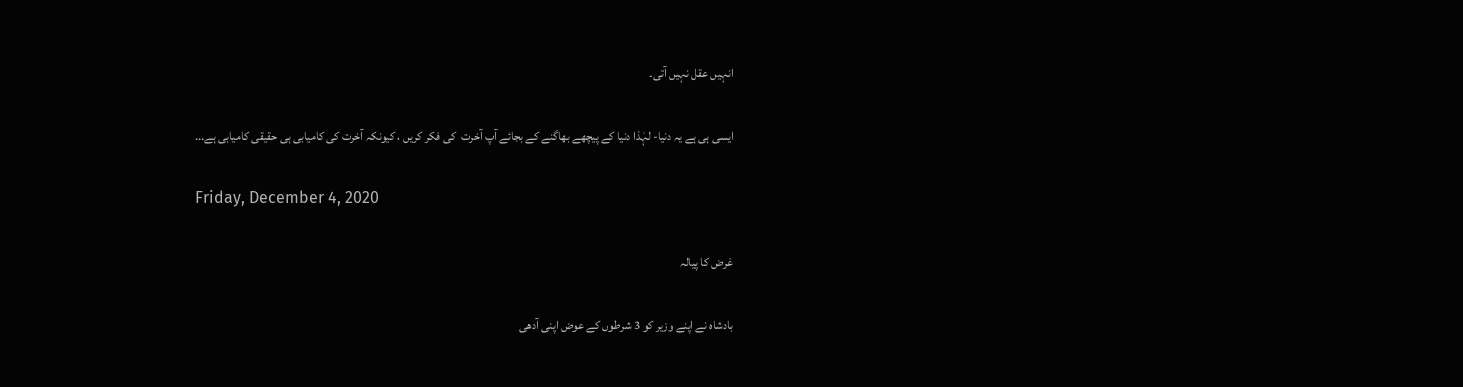انہیں عقل نہیں آتی۔

ایسی ہی ہے یہ دنیا- لہٰذا دنیا کے پیچھے بھاگنے کے بجائے آپ آخرت  کی فکر کریں ، کیونکہ آخرت کی کامیابی ہی حقیقی کامیابی ہے...

Friday, December 4, 2020

غرض کا پیالہ

بادشاہ نے اپنے وزیر کو 3 شرطوں کے عوض اپنی آدھی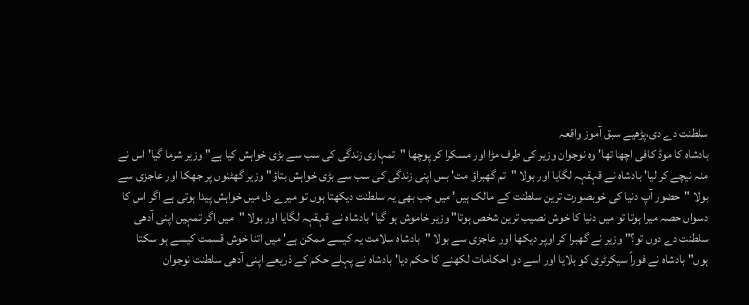سلطنت دے دی،پڑھیے سبق آموز واقعہ
بادشاہ کا موڈ کافی اچھا تھا' وہ نوجوان وزیر کی طرف مڑا اور مسکرا کر پوچھا "تمہاری زندگی کی سب سے بڑی خواہش کیا ہے" وزیر شرما گیا' اس نے منہ نیچے کر لیا' بادشاہ نے قہقہہ لگایا اور بولا "تم گھبراؤ مت' بس اپنی زندگی کی سب سے بڑی خواہش بتاؤ" وزیر گھٹنوں پر جھکا اور عاجزی سے بولا "حضور آپ دنیا کی خوبصورت ترین سلطنت کے مالک ہیں' میں جب بھی یہ سلطنت دیکھتا ہوں تو میرے دل میں خواہش پیدا ہوتی ہے اگر اس کا دسواں حصہ میرا ہوتا تو میں دنیا کا خوش نصیب ترین شخص ہوتا" وزیر خاموش ہو گیا' بادشاہ نے قہقہہ لگایا اور بولا "میں اگر تمہیں اپنی آدھی سلطنت دے دوں تو؟" وزیر نے گھبرا کر اوپر دیکھا اور عاجزی سے بولا "بادشاہ سلامت یہ کیسے ممکن ہے' میں اتنا خوش قسمت کیسے ہو سکتا ہوں" بادشاہ نے فوراً سیکرٹری کو بلایا اور اسے دو احکامات لکھنے کا حکم دیا' بادشاہ نے پہلے حکم کے ذریعے اپنی آدھی سلطنت نوجوان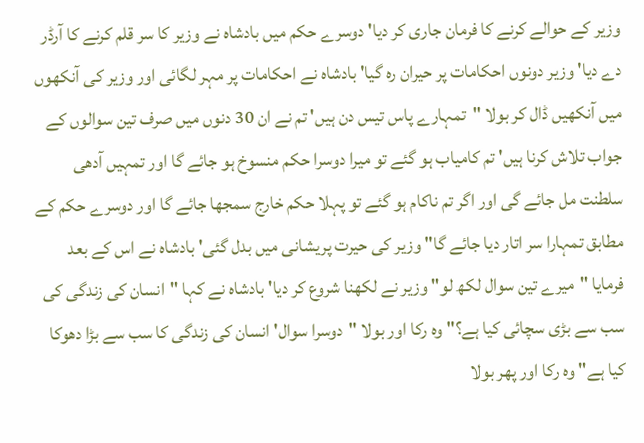وزیر کے حوالے کرنے کا فرمان جاری کر دیا' دوسرے حکم میں بادشاہ نے وزیر کا سر قلم کرنے کا آرڈر دے دیا' وزیر دونوں احکامات پر حیران رہ گیا' بادشاہ نے احکامات پر مہر لگائی اور وزیر کی آنکھوں میں آنکھیں ڈال کر بولا "تمہارے پاس تیس دن ہیں' تم نے ان 30 دنوں میں صرف تین سوالوں کے جواب تلاش کرنا ہیں' تم کامیاب ہو گئے تو میرا دوسرا حکم منسوخ ہو جائے گا اور تمہیں آدھی سلطنت مل جائے گی اور اگر تم ناکام ہو گئے تو پہلا حکم خارج سمجھا جائے گا اور دوسرے حکم کے مطابق تمہارا سر اتار دیا جائے گا" وزیر کی حیرت پریشانی میں بدل گئی' بادشاہ نے اس کے بعد فرمایا "میرے تین سوال لکھ لو" وزیر نے لکھنا شروع کر دیا' بادشاہ نے کہا "انسان کی زندگی کی سب سے بڑی سچائی کیا ہے؟" وہ رکا اور بولا "دوسرا سوال' انسان کی زندگی کا سب سے بڑا دھوکا کیا ہے" وہ رکا اور پھر بولا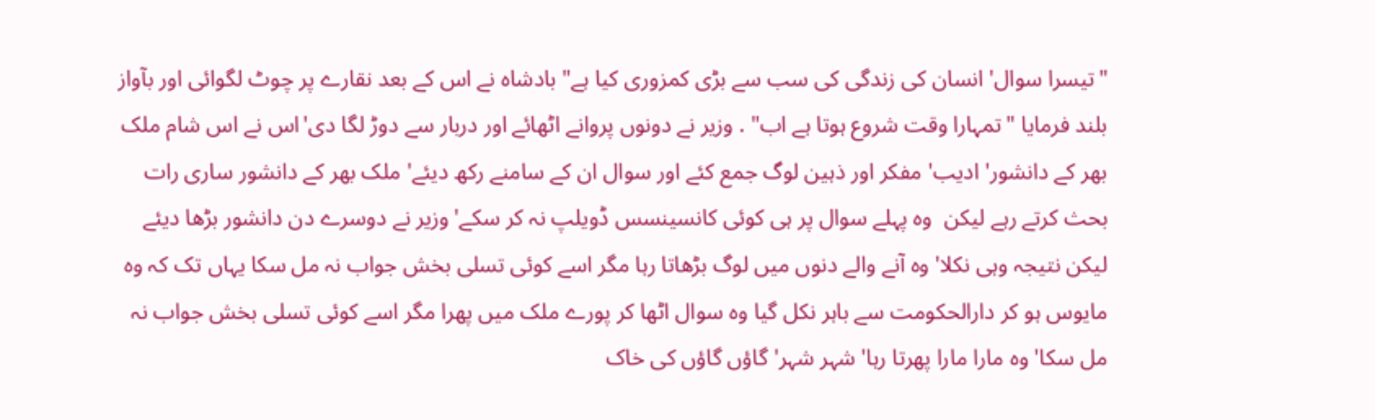"تیسرا سوال' انسان کی زندگی کی سب سے بڑی کمزوری کیا ہے" بادشاہ نے اس کے بعد نقارے پر چوٹ لگوائی اور بآواز بلند فرمایا "تمہارا وقت شروع ہوتا ہے اب" . وزیر نے دونوں پروانے اٹھائے اور دربار سے دوڑ لگا دی'اس نے اس شام ملک بھر کے دانشور' ادیب' مفکر اور ذہین لوگ جمع کئے اور سوال ان کے سامنے رکھ دیئے' ملک بھر کے دانشور ساری رات بحث کرتے رہے لیکن  وہ پہلے سوال پر ہی کوئی کانسینسس ڈویلپ نہ کر سکے' وزیر نے دوسرے دن دانشور بڑھا دیئے لیکن نتیجہ وہی نکلا' وہ آنے والے دنوں میں لوگ بڑھاتا رہا مگر اسے کوئی تسلی بخش جواب نہ مل سکا یہاں تک کہ وہ مایوس ہو کر دارالحکومت سے باہر نکل گیا وہ سوال اٹھا کر پورے ملک میں پھرا مگر اسے کوئی تسلی بخش جواب نہ مل سکا' وہ مارا مارا پھرتا رہا' شہر شہر' گاؤں گاؤں کی خاک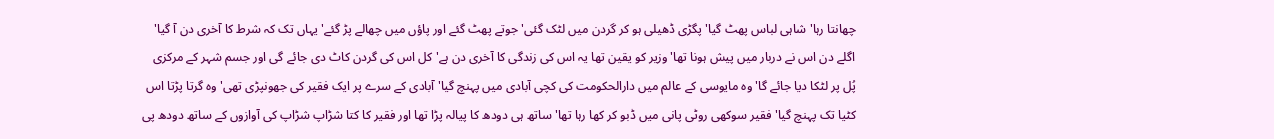چھانتا رہا' شاہی لباس پھٹ گیا' پگڑی ڈھیلی ہو کر گردن میں لٹک گئی'جوتے پھٹ گئے اور پاؤں میں چھالے پڑ گئے' یہاں تک کہ شرط کا آخری دن آ گیا' اگلے دن اس نے دربار میں پیش ہونا تھا' وزیر کو یقین تھا یہ اس کی زندگی کا آخری دن ہے' کل اس کی گردن کاٹ دی جائے گی اور جسم شہر کے مرکزی پُل پر لٹکا دیا جائے گا' وہ مایوسی کے عالم میں دارالحکومت کی کچی آبادی میں پہنچ گیا' آبادی کے سرے پر ایک فقیر کی جھونپڑی تھی' وہ گرتا پڑتا اس کٹیا تک پہنچ گیا' فقیر سوکھی روٹی پانی میں ڈبو کر کھا رہا تھا' ساتھ ہی دودھ کا پیالہ پڑا تھا اور فقیر کا کتا شڑاپ شڑاپ کی آوازوں کے ساتھ دودھ پی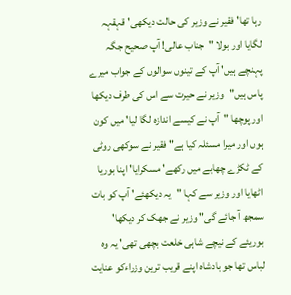رہا تھا' فقیر نے وزیر کی حالت دیکھی' قہقہہ لگایا اور بولا "جناب عالی! آپ صحیح جگہ پہنچے ہیں' آپ کے تینوں سوالوں کے جواب میرے پاس ہیں"وزیر نے حیرت سے اس کی طرف دیکھا اور پوچھا "آپ نے کیسے اندازہ لگا لیا' میں کون ہوں اور میرا مسئلہ کیا ہے" فقیر نے سوکھی روٹی کے ٹکڑے چھابے میں رکھے' مسکرایا' اپنا بوریا اٹھایا اور وزیر سے کہا "یہ دیکھئے' آپ کو بات سمجھ آ جائے گی" وزیر نے جھک کر دیکھا' بوریئے کے نیچے شاہی خلعت بچھی تھی' یہ وہ لباس تھا جو بادشاہ اپنے قریب ترین وزراءکو عنایت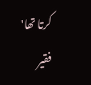کرتا تھا' فقیر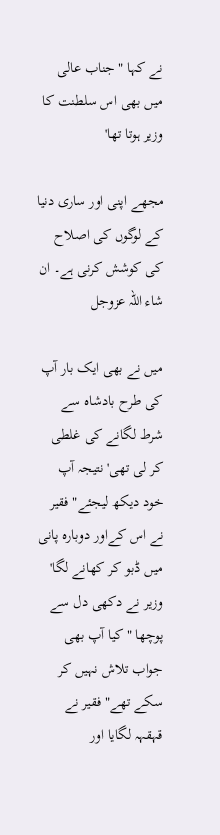نے کہا "جناب عالی میں بھی اس سلطنت کا وزیر ہوتا تھا'

مجھے اپنی اور ساری دنیا کے لوگوں کی اصلاح کی کوشش کرنی ہے۔ ان شاء اللہ عزوجل

میں نے بھی ایک بار آپ کی طرح بادشاہ سے شرط لگانے کی غلطی کر لی تھی'نتیجہ آپ خود دیکھ لیجئے" فقیر نے اس کےاور دوبارہ پانی میں ڈبو کر کھانے لگا' وزیر نے دکھی دل سے پوچھا "کیا آپ بھی جواب تلاش نہیں کر سکے تھے" فقیر نے قہقہہ لگایا اور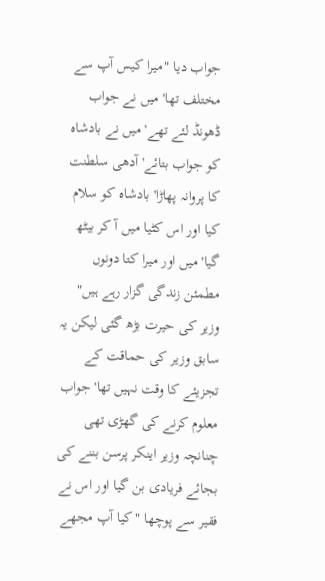جواب دیا "میرا کیس آپ سے مختلف تھا' میں نے جواب ڈھونڈ لئے تھے' میں نے بادشاہ کو جواب بتائے' آدھی سلطنت کا پروانہ پھاڑا' بادشاہ کو سلام کیا اور اس کٹیا میں آ کر بیٹھ گیا' میں اور میرا کتا دونوں مطمئن زندگی گزار رہے ہیں" وزیر کی حیرت بڑھ گئی لیکن یہ سابق وزیر کی حماقت کے تجزیئے کا وقت نہیں تھا' جواب معلوم کرنے کی گھڑی تھی چنانچہ وزیر اینکر پرسن بننے کی بجائے فریادی بن گیا اور اس نے فقیر سے پوچھا "کیا آپ مجھے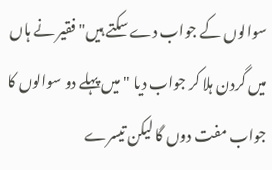سوالوں کے جواب دے سکتے ہیں" فقیر نے ہاں میں گردن ہلا کر جواب دیا "میں پہلے دو سوالوں کا جواب مفت دوں گا لیکن تیسرے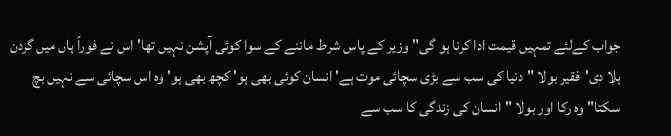جواب کےلئے تمہیں قیمت ادا کرنا ہو گی" وزیر کے پاس شرط ماننے کے سوا کوئی آپشن نہیں تھا' اس نے فوراً ہاں میں گردن ہلا دی'فقیر بولا "دنیا کی سب سے بڑی سچائی موت ہے' انسان کوئی بھی ہو' کچھ بھی ہو' وہ اس سچائی سے نہیں بچ سکتا" وہ رکا اور بولا "انسان کی زندگی کا سب سے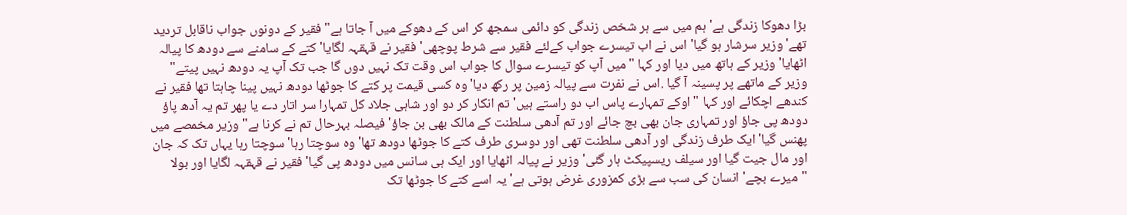بڑا دھوکا زندگی ہے' ہم میں سے ہر شخص زندگی کو دائمی سمجھ کر اس کے دھوکے میں آ جاتا ہے" فقیر کے دونوں جواب ناقابل تردید تھے' وزیر سرشار ہو گیا' اس نے اب تیسرے جواب کےلئے فقیر سے شرط پوچھی' فقیر نے قہقہہ لگایا' کتے کے سامنے سے دودھ کا پیالہ اٹھایا' وزیر کے ہاتھ میں دیا اور کہا "میں آپ کو تیسرے سوال کا جواب اس وقت تک نہیں دوں گا جب تک آپ یہ دودھ نہیں پیتے" وزیر کے ماتھے پر پسینہ آ گیا .اس نے نفرت سے پیالہ زمین پر رکھ دیا' وہ کسی قیمت پر کتے کا جوٹھا دودھ نہیں پینا چاہتا تھا فقیر نے کندھے اچکائے اور کہا "اوکے تمہارے پاس اب دو راستے ہیں' تم انکار کر دو اور شاہی جلاد کل تمہارا سر اتار دے یا پھر تم یہ آدھ پاؤ دودھ پی جاؤ اور تمہاری جان بھی بچ جائے اور تم آدھی سلطنت کے مالک بھی بن جاؤ' فیصلہ بہرحال تم نے کرنا ہے" وزیر مخمصے میں پھنس گیا' ایک طرف زندگی اور آدھی سلطنت تھی اور دوسری طرف کتے کا جوٹھا دودھ تھا' وہ سوچتا رہا' سوچتا رہا یہاں تک کہ جان اور مال جیت گیا اور سیلف ریسپیکٹ ہار گئی' وزیر نے پیالہ اٹھایا اور ایک ہی سانس میں دودھ پی گیا' فقیر نے قہقہہ لگایا اور بولا "میرے بچے' انسان کی سب سے بڑی کمزوری غرض ہوتی ہے' یہ اسے کتے کا جوٹھا تک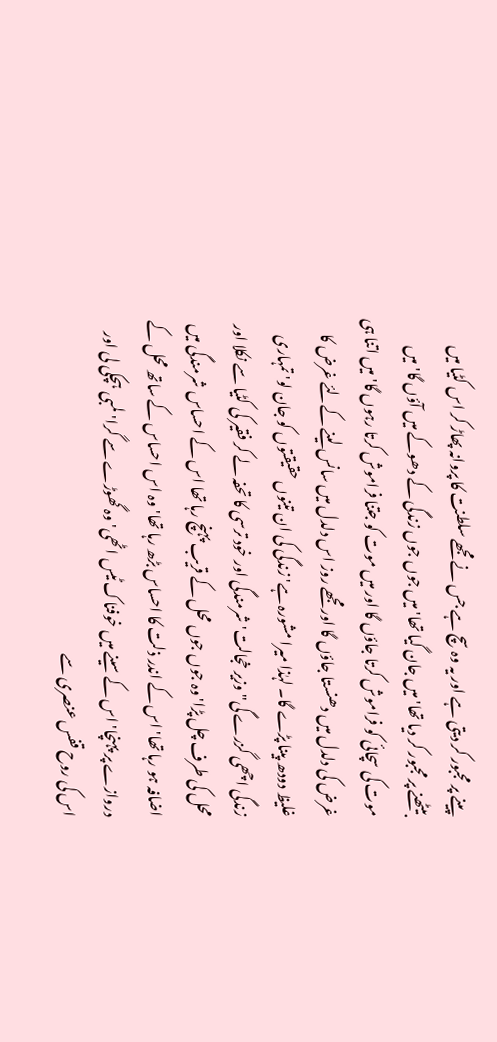پینے پر مجبور کر دیتی ہے اور یہ وہ سچ ہے جس نے مجھے سلطنت کا پروانہ پھاڑ کر اس کٹیا میں بیٹھنے پر مجبور کر دیا تھا' میں جان گیا تھا' میں جوں جوں زندگی کے دھوکے میں آؤں گا' میں موت کی سچائی کو فراموش کرتا جاؤں گا اور میں موت کو جتنا فراموش کرتا رہوں گا' میں اتنا ہی غرض کی دلدل میں دھنستا جاؤں گا اور مجھے روز اس دلدل میں سانس لینے کےلئے غرض کا غلیظ دودھ پینا پڑے گا۔ لہٰذا میرا مشورہ ہے' زندگی کی ان تینوں حقیقتوں کو جان لو' تمہاری زندگی اچھی گزرے گی" وزیر خجالت' شرمندگی اور خود ترسی کا تحفہ لے کر فقیر کی کٹیا سے نکلا اور محل کی طرف چل پڑا' وہ جوں جوں محل کے قریب پہنچ رہا تھا اس کے احساس شرمندگی میں اضافہ ہو رہا تھا' اس کے اندر ذلت کا احساس بڑھ رہا تھا' وہ اس احساس کے ساتھ محل کے دروازے پر پہنچا' اس کے سینے میں خوفناک ٹیس اٹھی' وہ گھوڑے سے گرا' لمبی ہچکی لی اور اس کی روح قفس عنصری سے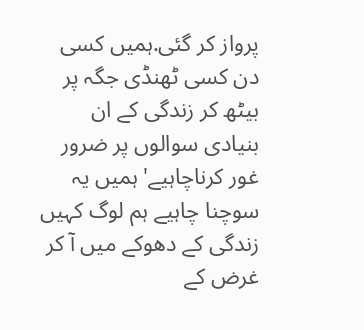پرواز کر گئی.ہمیں کسی دن کسی ٹھنڈی جگہ پر بیٹھ کر زندگی کے ان بنیادی سوالوں پر ضرور غور کرناچاہیے' ہمیں یہ سوچنا چاہیے ہم لوگ کہیں زندگی کے دھوکے میں آ کر غرض کے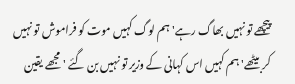پیچھے تو نہیں بھاگ رہے' ہم لوگ کہیں موت کو فراموش تو نہیں کر بیٹھے' ہم کہیں اس کہانی کے وزیر تو نہیں بن گئے ' مجھے یقین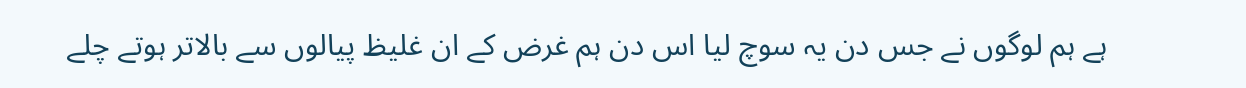ہے ہم لوگوں نے جس دن یہ سوچ لیا اس دن ہم غرض کے ان غلیظ پیالوں سے بالاتر ہوتے چلے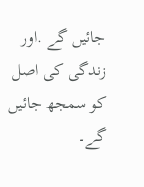جائیں گے .اور زندگی کی اصل کو سمجھ جائیں گے۔